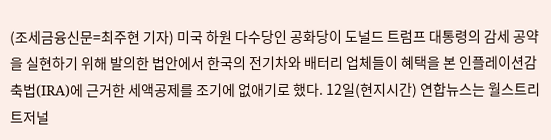(조세금융신문=최주현 기자) 미국 하원 다수당인 공화당이 도널드 트럼프 대통령의 감세 공약을 실현하기 위해 발의한 법안에서 한국의 전기차와 배터리 업체들이 혜택을 본 인플레이션감축법(IRA)에 근거한 세액공제를 조기에 없애기로 했다. 12일(현지시간) 연합뉴스는 월스트리트저널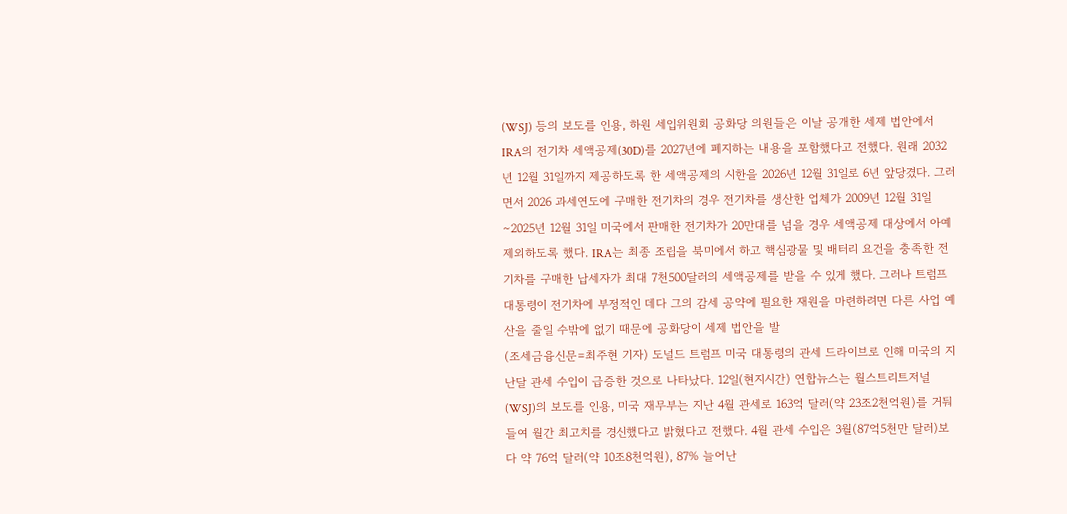(WSJ) 등의 보도를 인용, 하원 세입위원회 공화당 의원들은 이날 공개한 세제 법안에서 IRA의 전기차 세액공제(30D)를 2027년에 폐지하는 내용을 포함했다고 전했다. 원래 2032년 12월 31일까지 제공하도록 한 세액공제의 시한을 2026년 12월 31일로 6년 앞당겼다. 그러면서 2026 과세연도에 구매한 전기차의 경우 전기차를 생산한 업체가 2009년 12월 31일∼2025년 12월 31일 미국에서 판매한 전기차가 20만대를 넘을 경우 세액공제 대상에서 아예 제외하도록 했다. IRA는 최종 조립을 북미에서 하고 핵심광물 및 배터리 요건을 충족한 전기차를 구매한 납세자가 최대 7천500달러의 세액공제를 받을 수 있게 했다. 그러나 트럼프 대통령이 전기차에 부정적인 데다 그의 감세 공약에 필요한 재원을 마련하려면 다른 사업 예산을 줄일 수밖에 없기 때문에 공화당이 세제 법안을 발
(조세금융신문=최주현 기자) 도널드 트럼프 미국 대통령의 관세 드라이브로 인해 미국의 지난달 관세 수입이 급증한 것으로 나타났다. 12일(현지시간) 연합뉴스는 월스트리트저널(WSJ)의 보도를 인용, 미국 재무부는 지난 4월 관세로 163억 달러(약 23조2천억원)를 거둬들여 월간 최고치를 경신했다고 밝혔다고 전했다. 4월 관세 수입은 3월(87억5천만 달러)보다 약 76억 달러(약 10조8천억원), 87% 늘어난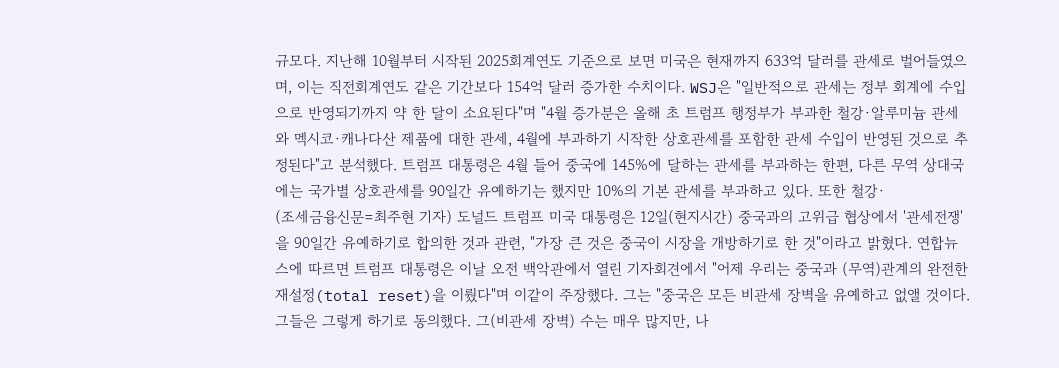규모다. 지난해 10월부터 시작된 2025회계연도 기준으로 보면 미국은 현재까지 633억 달러를 관세로 벌어들였으며, 이는 직전회계연도 같은 기간보다 154억 달러 증가한 수치이다. WSJ은 "일반적으로 관세는 정부 회계에 수입으로 반영되기까지 약 한 달이 소요된다"며 "4월 증가분은 올해 초 트럼프 행정부가 부과한 철강·알루미늄 관세와 멕시코·캐나다산 제품에 대한 관세, 4월에 부과하기 시작한 상호관세를 포함한 관세 수입이 반영된 것으로 추정된다"고 분석했다. 트럼프 대통령은 4월 들어 중국에 145%에 달하는 관세를 부과하는 한편, 다른 무역 상대국에는 국가별 상호관세를 90일간 유예하기는 했지만 10%의 기본 관세를 부과하고 있다. 또한 철강·
(조세금융신문=최주현 기자) 도널드 트럼프 미국 대통령은 12일(현지시간) 중국과의 고위급 협상에서 '관세전쟁'을 90일간 유예하기로 합의한 것과 관련, "가장 큰 것은 중국이 시장을 개방하기로 한 것"이라고 밝혔다. 연합뉴스에 따르면 트럼프 대통령은 이날 오전 백악관에서 열린 기자회견에서 "어제 우리는 중국과 (무역)관계의 완전한 재설정(total reset)을 이뤘다"며 이같이 주장했다. 그는 "중국은 모든 비관세 장벽을 유예하고 없앨 것이다. 그들은 그렇게 하기로 동의했다. 그(비관세 장벽) 수는 매우 많지만, 나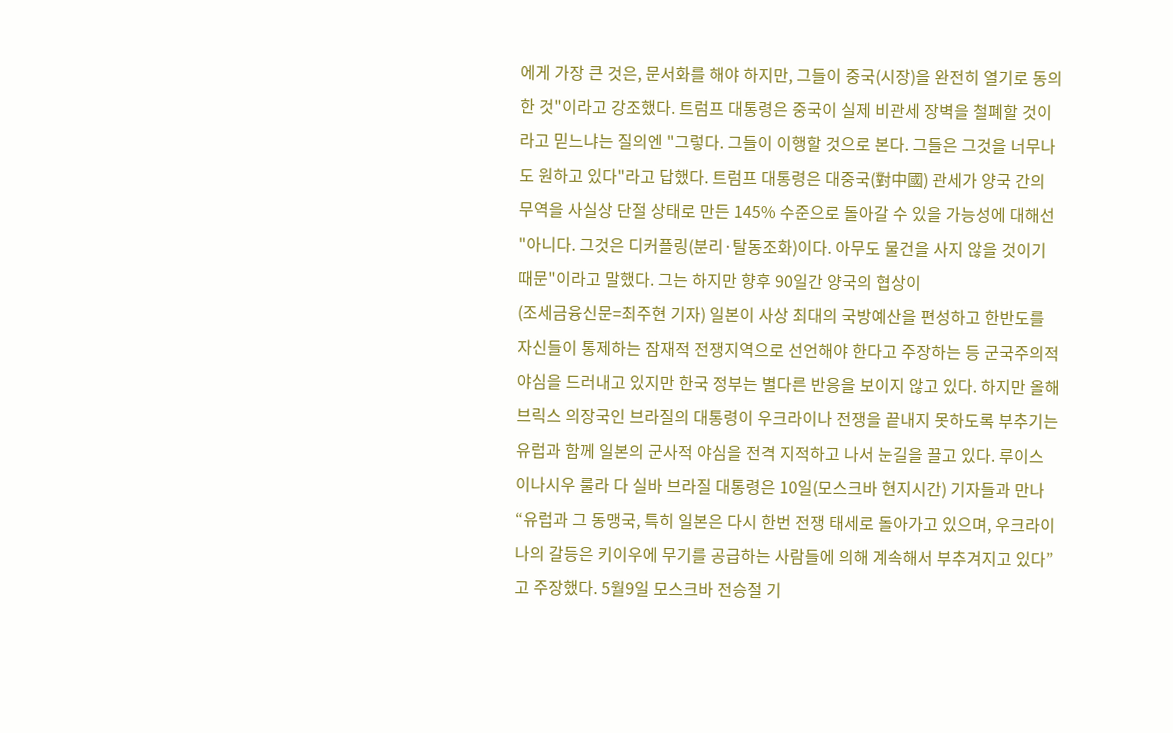에게 가장 큰 것은, 문서화를 해야 하지만, 그들이 중국(시장)을 완전히 열기로 동의한 것"이라고 강조했다. 트럼프 대통령은 중국이 실제 비관세 장벽을 철폐할 것이라고 믿느냐는 질의엔 "그렇다. 그들이 이행할 것으로 본다. 그들은 그것을 너무나도 원하고 있다"라고 답했다. 트럼프 대통령은 대중국(對中國) 관세가 양국 간의 무역을 사실상 단절 상태로 만든 145% 수준으로 돌아갈 수 있을 가능성에 대해선 "아니다. 그것은 디커플링(분리·탈동조화)이다. 아무도 물건을 사지 않을 것이기 때문"이라고 말했다. 그는 하지만 향후 90일간 양국의 협상이
(조세금융신문=최주현 기자) 일본이 사상 최대의 국방예산을 편성하고 한반도를 자신들이 통제하는 잠재적 전쟁지역으로 선언해야 한다고 주장하는 등 군국주의적 야심을 드러내고 있지만 한국 정부는 별다른 반응을 보이지 않고 있다. 하지만 올해 브릭스 의장국인 브라질의 대통령이 우크라이나 전쟁을 끝내지 못하도록 부추기는 유럽과 함께 일본의 군사적 야심을 전격 지적하고 나서 눈길을 끌고 있다. 루이스 이나시우 룰라 다 실바 브라질 대통령은 10일(모스크바 현지시간) 기자들과 만나 “유럽과 그 동맹국, 특히 일본은 다시 한번 전쟁 태세로 돌아가고 있으며, 우크라이나의 갈등은 키이우에 무기를 공급하는 사람들에 의해 계속해서 부추겨지고 있다”고 주장했다. 5월9일 모스크바 전승절 기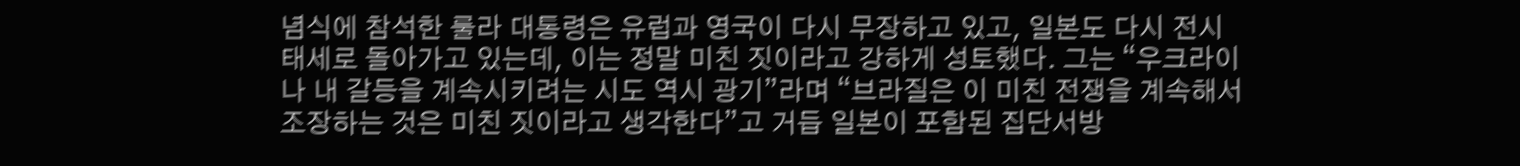념식에 참석한 룰라 대통령은 유럽과 영국이 다시 무장하고 있고, 일본도 다시 전시 태세로 돌아가고 있는데, 이는 정말 미친 짓이라고 강하게 성토했다. 그는 “우크라이나 내 갈등을 계속시키려는 시도 역시 광기”라며 “브라질은 이 미친 전쟁을 계속해서 조장하는 것은 미친 짓이라고 생각한다”고 거듭 일본이 포함된 집단서방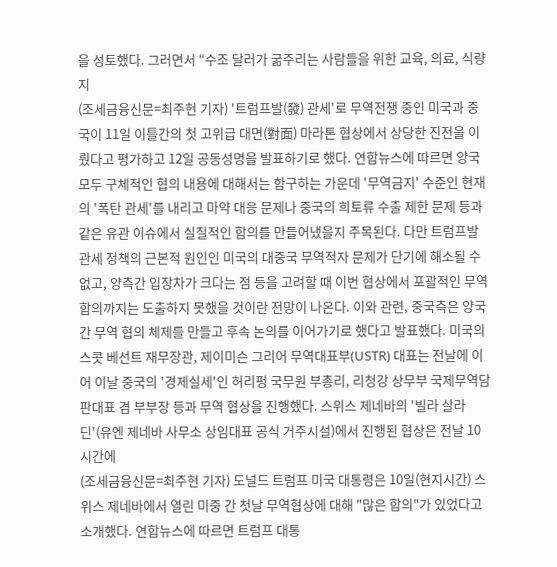을 성토했다. 그러면서 “수조 달러가 굶주리는 사람들을 위한 교육, 의료, 식량 지
(조세금융신문=최주현 기자) '트럼프발(發) 관세'로 무역전쟁 중인 미국과 중국이 11일 이틀간의 첫 고위급 대면(對面) 마라톤 협상에서 상당한 진전을 이뤘다고 평가하고 12일 공동성명을 발표하기로 했다. 연합뉴스에 따르면 양국 모두 구체적인 협의 내용에 대해서는 함구하는 가운데 '무역금지' 수준인 현재의 '폭탄 관세'를 내리고 마약 대응 문제나 중국의 희토류 수출 제한 문제 등과 같은 유관 이슈에서 실질적인 합의를 만들어냈을지 주목된다. 다만 트럼프발 관세 정책의 근본적 원인인 미국의 대중국 무역적자 문제가 단기에 해소될 수 없고, 양측간 입장차가 크다는 점 등을 고려할 때 이번 협상에서 포괄적인 무역 합의까지는 도출하지 못했을 것이란 전망이 나온다. 이와 관련, 중국측은 양국간 무역 협의 체제를 만들고 후속 논의를 이어가기로 했다고 발표했다. 미국의 스콧 베선트 재무장관, 제이미슨 그리어 무역대표부(USTR) 대표는 전날에 이어 이날 중국의 '경제실세'인 허리펑 국무원 부총리, 리청강 상무부 국제무역담판대표 겸 부부장 등과 무역 협상을 진행했다. 스위스 제네바의 '빌라 살라딘'(유엔 제네바 사무소 상임대표 공식 거주시설)에서 진행된 협상은 전날 10시간에
(조세금융신문=최주현 기자) 도널드 트럼프 미국 대통령은 10일(현지시간) 스위스 제네바에서 열린 미중 간 첫날 무역협상에 대해 "많은 합의"가 있었다고 소개했다. 연합뉴스에 따르면 트럼프 대통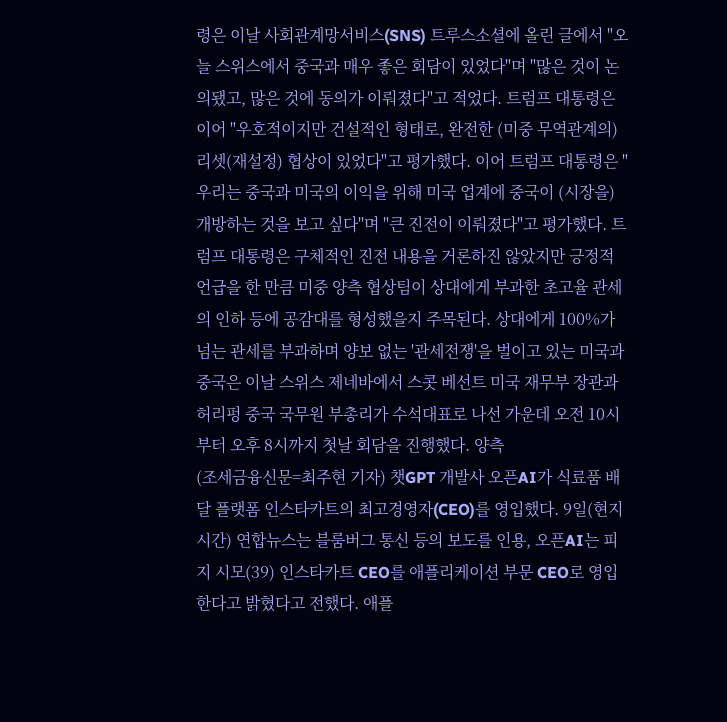령은 이날 사회관계망서비스(SNS) 트루스소셜에 올린 글에서 "오늘 스위스에서 중국과 매우 좋은 회담이 있었다"며 "많은 것이 논의됐고, 많은 것에 동의가 이뤄졌다"고 적었다. 트럼프 대통령은 이어 "우호적이지만 건설적인 형태로, 완전한 (미중 무역관계의) 리셋(재설정) 협상이 있었다"고 평가했다. 이어 트럼프 대통령은 "우리는 중국과 미국의 이익을 위해 미국 업계에 중국이 (시장을) 개방하는 것을 보고 싶다"며 "큰 진전이 이뤄졌다"고 평가했다. 트럼프 대통령은 구체적인 진전 내용을 거론하진 않았지만 긍정적 언급을 한 만큼 미중 양측 협상팀이 상대에게 부과한 초고율 관세의 인하 등에 공감대를 형성했을지 주목된다. 상대에게 100%가 넘는 관세를 부과하며 양보 없는 '관세전쟁'을 벌이고 있는 미국과 중국은 이날 스위스 제네바에서 스콧 베선트 미국 재무부 장관과 허리펑 중국 국무원 부총리가 수석대표로 나선 가운데 오전 10시부터 오후 8시까지 첫날 회담을 진행했다. 양측
(조세금융신문=최주현 기자) 챗GPT 개발사 오픈AI가 식료품 배달 플랫폼 인스타카트의 최고경영자(CEO)를 영입했다. 9일(현지시간) 연합뉴스는 블룸버그 통신 등의 보도를 인용, 오픈AI는 피지 시모(39) 인스타카트 CEO를 애플리케이션 부문 CEO로 영입한다고 밝혔다고 전했다. 애플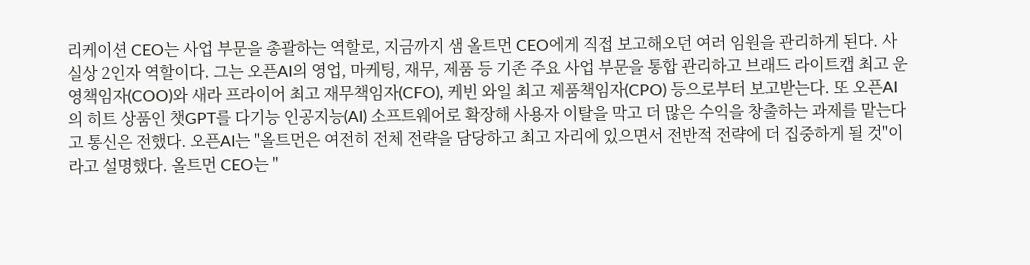리케이션 CEO는 사업 부문을 총괄하는 역할로, 지금까지 샘 올트먼 CEO에게 직접 보고해오던 여러 임원을 관리하게 된다. 사실상 2인자 역할이다. 그는 오픈AI의 영업, 마케팅, 재무, 제품 등 기존 주요 사업 부문을 통합 관리하고 브래드 라이트캡 최고 운영책임자(COO)와 새라 프라이어 최고 재무책임자(CFO), 케빈 와일 최고 제품책임자(CPO) 등으로부터 보고받는다. 또 오픈AI의 히트 상품인 챗GPT를 다기능 인공지능(AI) 소프트웨어로 확장해 사용자 이탈을 막고 더 많은 수익을 창출하는 과제를 맡는다고 통신은 전했다. 오픈AI는 "올트먼은 여전히 전체 전략을 담당하고 최고 자리에 있으면서 전반적 전략에 더 집중하게 될 것"이라고 설명했다. 올트먼 CEO는 "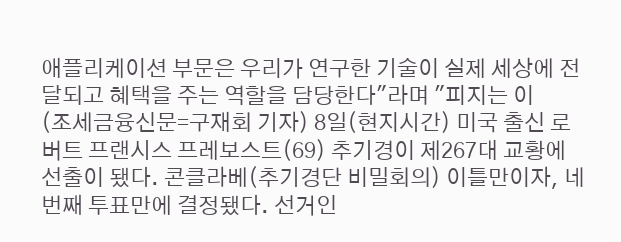애플리케이션 부문은 우리가 연구한 기술이 실제 세상에 전달되고 혜택을 주는 역할을 담당한다"라며 "피지는 이
(조세금융신문=구재회 기자) 8일(현지시간) 미국 출신 로버트 프랜시스 프레보스트(69) 추기경이 제267대 교황에 선출이 됐다. 콘클라베(추기경단 비밀회의) 이틀만이자, 네 번째 투표만에 결정됐다. 선거인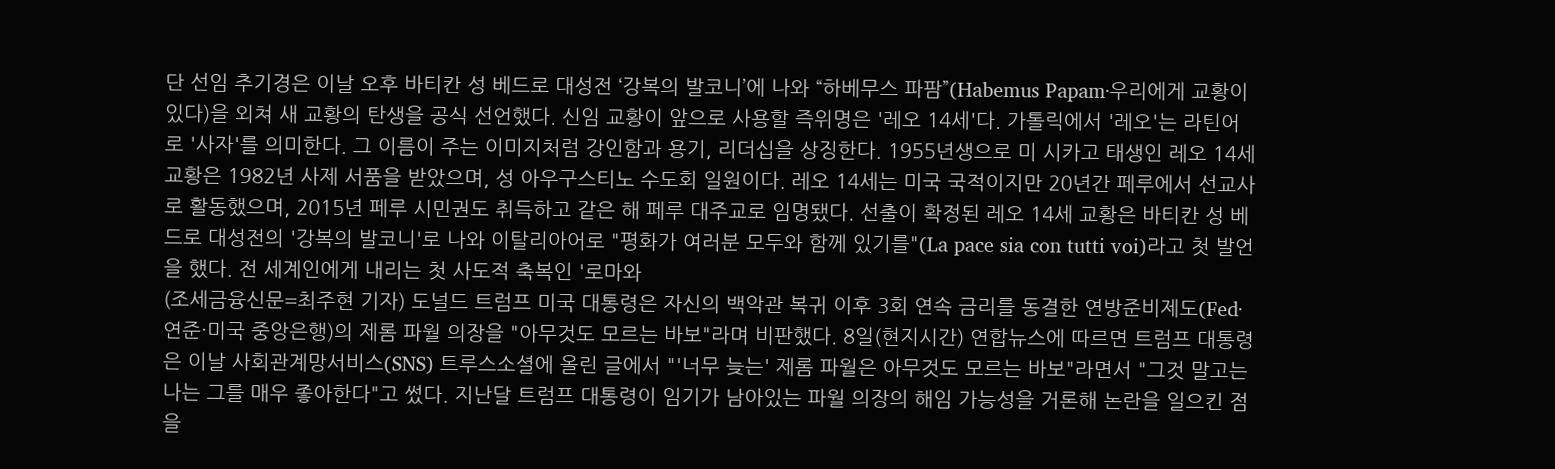단 선임 추기경은 이날 오후 바티칸 성 베드로 대성전 ‘강복의 발코니’에 나와 “하베무스 파팜”(Habemus Papam·우리에게 교황이 있다)을 외쳐 새 교황의 탄생을 공식 선언했다. 신임 교황이 앞으로 사용할 즉위명은 '레오 14세'다. 가톨릭에서 '레오'는 라틴어로 '사자'를 의미한다. 그 이름이 주는 이미지처럼 강인함과 용기, 리더십을 상징한다. 1955년생으로 미 시카고 태생인 레오 14세 교황은 1982년 사제 서품을 받았으며, 성 아우구스티노 수도회 일원이다. 레오 14세는 미국 국적이지만 20년간 페루에서 선교사로 활동했으며, 2015년 페루 시민권도 취득하고 같은 해 페루 대주교로 임명됐다. 선출이 확정된 레오 14세 교황은 바티칸 성 베드로 대성전의 '강복의 발코니'로 나와 이탈리아어로 "평화가 여러분 모두와 함께 있기를"(La pace sia con tutti voi)라고 첫 발언을 했다. 전 세계인에게 내리는 첫 사도적 축복인 '로마와
(조세금융신문=최주현 기자) 도널드 트럼프 미국 대통령은 자신의 백악관 복귀 이후 3회 연속 금리를 동결한 연방준비제도(Fed·연준·미국 중앙은행)의 제롬 파월 의장을 "아무것도 모르는 바보"라며 비판했다. 8일(현지시간) 연합뉴스에 따르면 트럼프 대통령은 이날 사회관계망서비스(SNS) 트루스소셜에 올린 글에서 "'너무 늦는' 제롬 파월은 아무것도 모르는 바보"라면서 "그것 말고는 나는 그를 매우 좋아한다"고 썼다. 지난달 트럼프 대통령이 임기가 남아있는 파월 의장의 해임 가능성을 거론해 논란을 일으킨 점을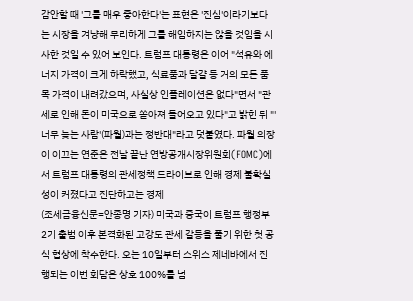감안할 때 '그를 매우 좋아한다'는 표현은 '진심'이라기보다는 시장을 겨냥해 무리하게 그를 해임하지는 않을 것임을 시사한 것일 수 있어 보인다. 트럼프 대통령은 이어 "석유와 에너지 가격이 크게 하락했고, 식료품과 달걀 등 거의 모든 품목 가격이 내려갔으며, 사실상 인플레이션은 없다"면서 "관세로 인해 돈이 미국으로 쏟아져 들어오고 있다"고 밝힌 뒤 "'너무 늦는 사람'(파월)과는 정반대"라고 덧붙였다. 파월 의장이 이끄는 연준은 전날 끝난 연방공개시장위원회(FOMC)에서 트럼프 대통령의 관세정책 드라이브로 인해 경제 불확실성이 커졌다고 진단하고는 경제
(조세금융신문=안종명 기자) 미국과 중국이 트럼프 행정부 2기 출범 이후 본격화된 고강도 관세 갈등을 풀기 위한 첫 공식 협상에 착수한다. 오는 10일부터 스위스 제네바에서 진행되는 이번 회담은 상호 100%를 넘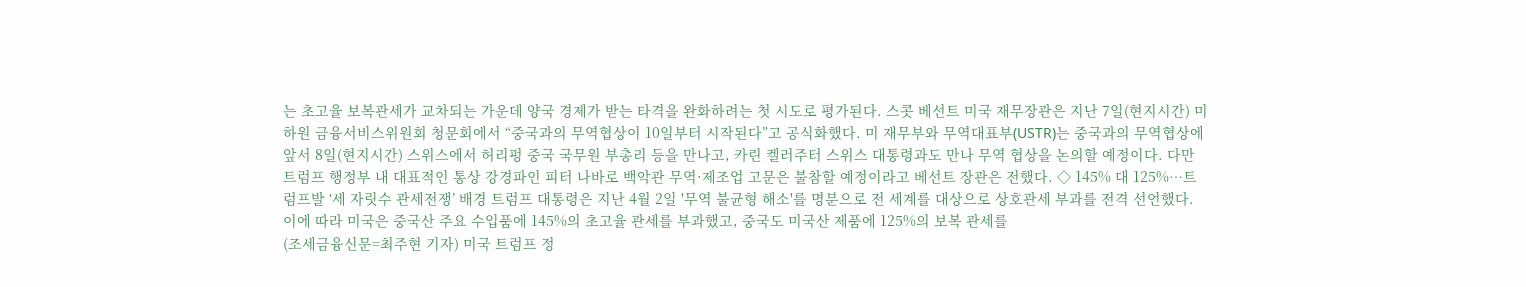는 초고율 보복관세가 교차되는 가운데 양국 경제가 받는 타격을 완화하려는 첫 시도로 평가된다. 스콧 베선트 미국 재무장관은 지난 7일(현지시간) 미 하원 금융서비스위원회 청문회에서 “중국과의 무역협상이 10일부터 시작된다”고 공식화했다. 미 재무부와 무역대표부(USTR)는 중국과의 무역협상에 앞서 8일(현지시간) 스위스에서 허리펑 중국 국무원 부총리 등을 만나고, 카린 켈러주터 스위스 대통령과도 만나 무역 협상을 논의할 예정이다. 다만 트럼프 행정부 내 대표적인 통상 강경파인 피터 나바로 백악관 무역·제조업 고문은 불참할 예정이라고 베선트 장관은 전했다. ◇ 145% 대 125%…트럼프발 ‘세 자릿수 관세전쟁’ 배경 트럼프 대통령은 지난 4월 2일 '무역 불균형 해소'를 명분으로 전 세계를 대상으로 상호관세 부과를 전격 선언했다. 이에 따라 미국은 중국산 주요 수입품에 145%의 초고율 관세를 부과했고, 중국도 미국산 제품에 125%의 보복 관세를
(조세금융신문=최주현 기자) 미국 트럼프 정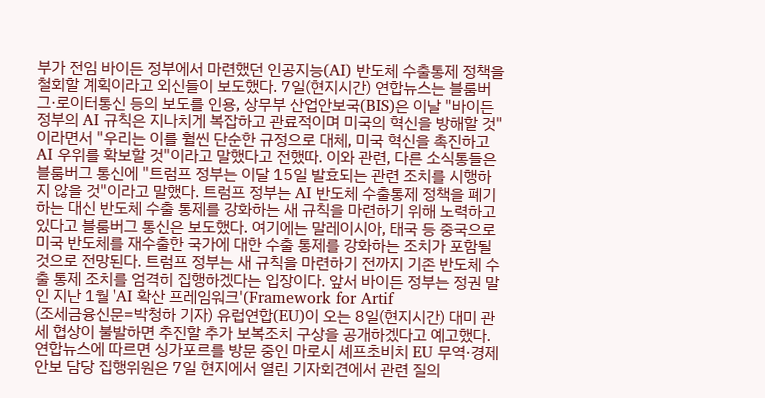부가 전임 바이든 정부에서 마련했던 인공지능(AI) 반도체 수출통제 정책을 철회할 계획이라고 외신들이 보도했다. 7일(현지시간) 연합뉴스는 블룸버그·로이터통신 등의 보도를 인용, 상무부 산업안보국(BIS)은 이날 "바이든 정부의 AI 규칙은 지나치게 복잡하고 관료적이며 미국의 혁신을 방해할 것"이라면서 "우리는 이를 훨씬 단순한 규정으로 대체, 미국 혁신을 촉진하고 AI 우위를 확보할 것"이라고 말했다고 전했따. 이와 관련, 다른 소식통들은 블룸버그 통신에 "트럼프 정부는 이달 15일 발효되는 관련 조치를 시행하지 않을 것"이라고 말했다. 트럼프 정부는 AI 반도체 수출통제 정책을 폐기하는 대신 반도체 수출 통제를 강화하는 새 규칙을 마련하기 위해 노력하고 있다고 블룸버그 통신은 보도했다. 여기에는 말레이시아, 태국 등 중국으로 미국 반도체를 재수출한 국가에 대한 수출 통제를 강화하는 조치가 포함될 것으로 전망된다. 트럼프 정부는 새 규칙을 마련하기 전까지 기존 반도체 수출 통제 조치를 엄격히 집행하겠다는 입장이다. 앞서 바이든 정부는 정권 말인 지난 1월 'AI 확산 프레임워크'(Framework for Artif
(조세금융신문=박청하 기자) 유럽연합(EU)이 오는 8일(현지시간) 대미 관세 협상이 불발하면 추진할 추가 보복조치 구상을 공개하겠다고 예고했다. 연합뉴스에 따르면 싱가포르를 방문 중인 마로시 셰프초비치 EU 무역·경제안보 담당 집행위원은 7일 현지에서 열린 기자회견에서 관련 질의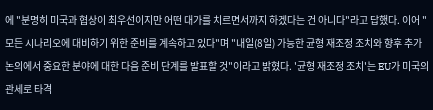에 "분명히 미국과 협상이 최우선이지만 어떤 대가를 치르면서까지 하겠다는 건 아니다"라고 답했다. 이어 "모든 시나리오에 대비하기 위한 준비를 계속하고 있다"며 "내일(8일) 가능한 균형 재조정 조치와 향후 추가 논의에서 중요한 분야에 대한 다음 준비 단계를 발표할 것"이라고 밝혔다. '균형 재조정 조치'는 EU가 미국의 관세로 타격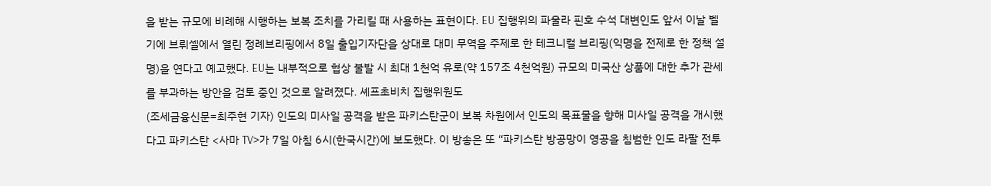을 받는 규모에 비례해 시행하는 보복 조치를 가리킬 때 사용하는 표현이다. EU 집행위의 파울라 핀호 수석 대변인도 앞서 이날 벨기에 브뤼셀에서 열린 정례브리핑에서 8일 출입기자단을 상대로 대미 무역을 주제로 한 테크니컬 브리핑(익명을 전제로 한 정책 설명)을 연다고 예고했다. EU는 내부적으로 협상 불발 시 최대 1천억 유로(약 157조 4천억원) 규모의 미국산 상품에 대한 추가 관세를 부과하는 방안을 검토 중인 것으로 알려졌다. 셰프초비치 집행위원도
(조세금융신문=최주현 기자) 인도의 미사일 공격을 받은 파키스탄군이 보복 차원에서 인도의 목표물을 향해 미사일 공격을 개시했다고 파키스탄 <사마 TV>가 7일 아침 6시(한국시간)에 보도했다. 이 방송은 또 “파키스탄 방공망이 영공을 침범한 인도 라팔 전투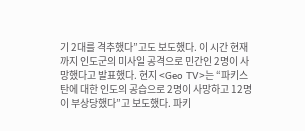기 2대를 격추했다”고도 보도했다. 이 시간 현재까지 인도군의 미사일 공격으로 민간인 2명이 사망했다고 발표했다. 현지 <Geo TV>는 “파키스탄에 대한 인도의 공습으로 2명이 사망하고 12명이 부상당했다”고 보도했다. 파키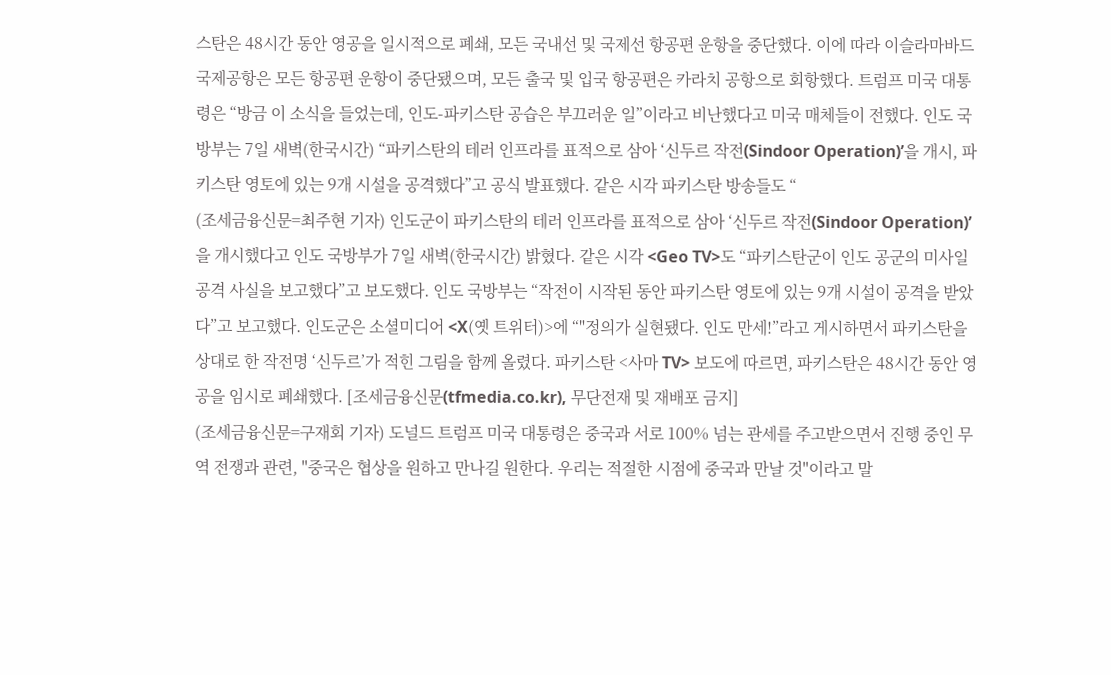스탄은 48시간 동안 영공을 일시적으로 폐쇄, 모든 국내선 및 국제선 항공편 운항을 중단했다. 이에 따라 이슬라마바드 국제공항은 모든 항공편 운항이 중단됐으며, 모든 출국 및 입국 항공편은 카라치 공항으로 회항했다. 트럼프 미국 대통령은 “방금 이 소식을 들었는데, 인도-파키스탄 공습은 부끄러운 일”이라고 비난했다고 미국 매체들이 전했다. 인도 국방부는 7일 새벽(한국시간) “파키스탄의 테러 인프라를 표적으로 삼아 ‘신두르 작전(Sindoor Operation)’을 개시, 파키스탄 영토에 있는 9개 시설을 공격했다”고 공식 발표했다. 같은 시각 파키스탄 방송들도 “
(조세금융신문=최주현 기자) 인도군이 파키스탄의 테러 인프라를 표적으로 삼아 ‘신두르 작전(Sindoor Operation)’을 개시했다고 인도 국방부가 7일 새벽(한국시간) 밝혔다. 같은 시각 <Geo TV>도 “파키스탄군이 인도 공군의 미사일 공격 사실을 보고했다”고 보도했다. 인도 국방부는 “작전이 시작된 동안 파키스탄 영토에 있는 9개 시설이 공격을 받았다”고 보고했다. 인도군은 소셜미디어 <X(옛 트위터)>에 “"정의가 실현됐다. 인도 만세!”라고 게시하면서 파키스탄을 상대로 한 작전명 ‘신두르’가 적힌 그림을 함께 올렸다. 파키스탄 <사마 TV> 보도에 따르면, 파키스탄은 48시간 동안 영공을 임시로 폐쇄했다. [조세금융신문(tfmedia.co.kr), 무단전재 및 재배포 금지]
(조세금융신문=구재회 기자) 도널드 트럼프 미국 대통령은 중국과 서로 100% 넘는 관세를 주고받으면서 진행 중인 무역 전쟁과 관련, "중국은 협상을 원하고 만나길 원한다. 우리는 적절한 시점에 중국과 만날 것"이라고 말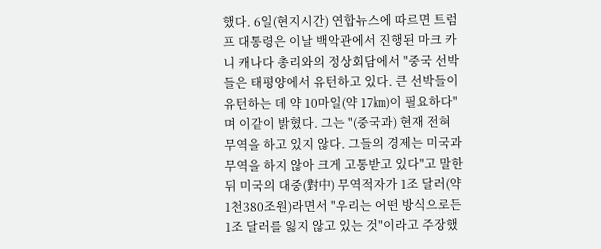했다. 6일(현지시간) 연합뉴스에 따르면 트럼프 대통령은 이날 백악관에서 진행된 마크 카니 캐나다 총리와의 정상회담에서 "중국 선박들은 태평양에서 유턴하고 있다. 큰 선박들이 유턴하는 데 약 10마일(약 17㎞)이 필요하다"며 이같이 밝혔다. 그는 "(중국과) 현재 전혀 무역을 하고 있지 않다. 그들의 경제는 미국과 무역을 하지 않아 크게 고통받고 있다"고 말한 뒤 미국의 대중(對中) 무역적자가 1조 달러(약 1천380조원)라면서 "우리는 어떤 방식으로든 1조 달러를 잃지 않고 있는 것"이라고 주장했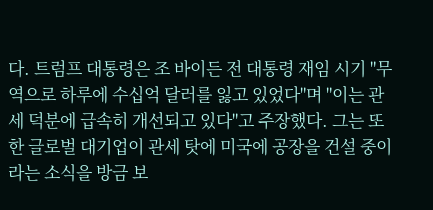다. 트럼프 대통령은 조 바이든 전 대통령 재임 시기 "무역으로 하루에 수십억 달러를 잃고 있었다"며 "이는 관세 덕분에 급속히 개선되고 있다"고 주장했다. 그는 또한 글로벌 대기업이 관세 탓에 미국에 공장을 건설 중이라는 소식을 방금 보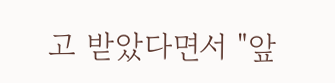고 받았다면서 "앞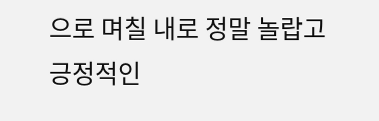으로 며칠 내로 정말 놀랍고 긍정적인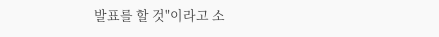발표를 할 것"이라고 소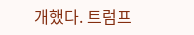개했다. 트럼프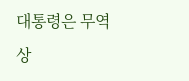대통령은 무역 상